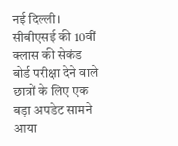नई दिल्ली। सीबीएसई की 10वीं क्लास की सेकंड बोर्ड परीक्षा देने वाले छात्रों के लिए एक बड़ा अपडेट सामने आया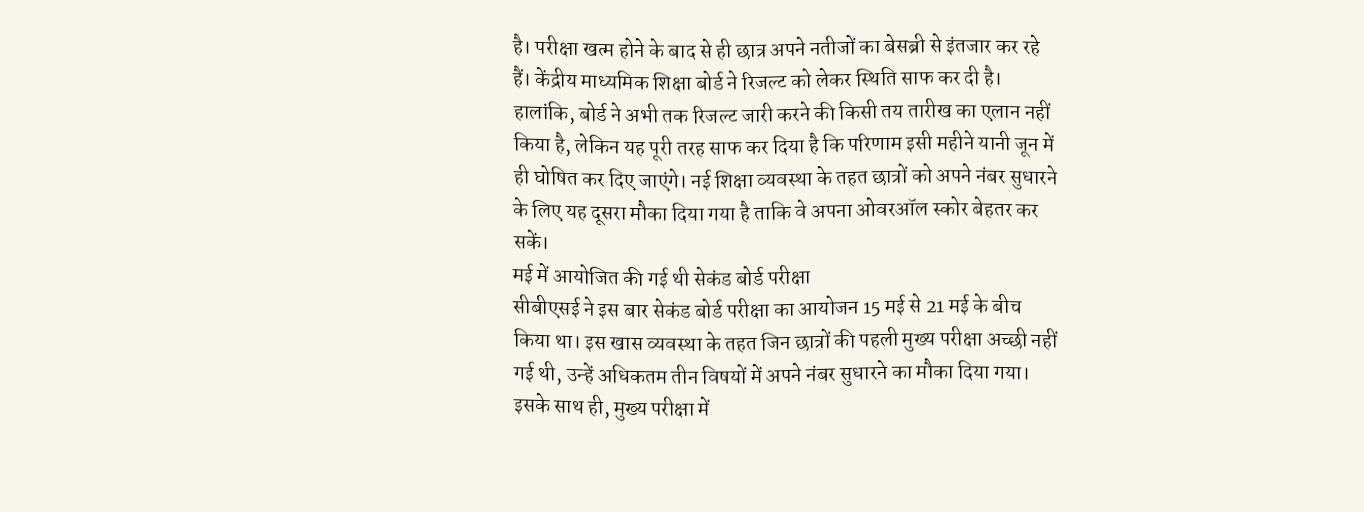है। परीक्षा खत्म होने के बाद से ही छात्र अपने नतीजों का बेसब्री से इंतजार कर रहे हैं। केंद्रीय माध्यमिक शिक्षा बोर्ड ने रिजल्ट को लेकर स्थिति साफ कर दी है। हालांकि, बोर्ड ने अभी तक रिजल्ट जारी करने की किसी तय तारीख का एलान नहीं किया है, लेकिन यह पूरी तरह साफ कर दिया है कि परिणाम इसी महीने यानी जून में ही घोषित कर दिए जाएंगे। नई शिक्षा व्यवस्था के तहत छात्रों को अपने नंबर सुधारने के लिए यह दूसरा मौका दिया गया है ताकि वे अपना ओवरऑल स्कोर बेहतर कर सकें।
मई में आयोजित की गई थी सेकंड बोर्ड परीक्षा
सीबीएसई ने इस बार सेकंड बोर्ड परीक्षा का आयोजन 15 मई से 21 मई के बीच किया था। इस खास व्यवस्था के तहत जिन छात्रों की पहली मुख्य परीक्षा अच्छी नहीं गई थी, उन्हें अधिकतम तीन विषयों में अपने नंबर सुधारने का मौका दिया गया। इसके साथ ही, मुख्य परीक्षा में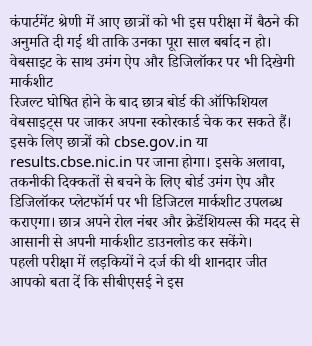कंपार्टमेंट श्रेणी में आए छात्रों को भी इस परीक्षा में बैठने की अनुमति दी गई थी ताकि उनका पूरा साल बर्बाद न हो।
वेबसाइट के साथ उमंग ऐप और डिजिलॉकर पर भी दिखेगी मार्कशीट
रिजल्ट घोषित होने के बाद छात्र बोर्ड की ऑफिशियल वेबसाइट्स पर जाकर अपना स्कोरकार्ड चेक कर सकते हैं। इसके लिए छात्रों को cbse.gov.in या results.cbse.nic.in पर जाना होगा। इसके अलावा, तकनीकी दिक्कतों से बचने के लिए बोर्ड उमंग ऐप और डिजिलॉकर प्लेटफॉर्म पर भी डिजिटल मार्कशीट उपलब्ध कराएगा। छात्र अपने रोल नंबर और क्रेडेंशियल्स की मदद से आसानी से अपनी मार्कशीट डाउनलोड कर सकेंगे।
पहली परीक्षा में लड़कियों ने दर्ज की थी शानदार जीत
आपको बता दें कि सीबीएसई ने इस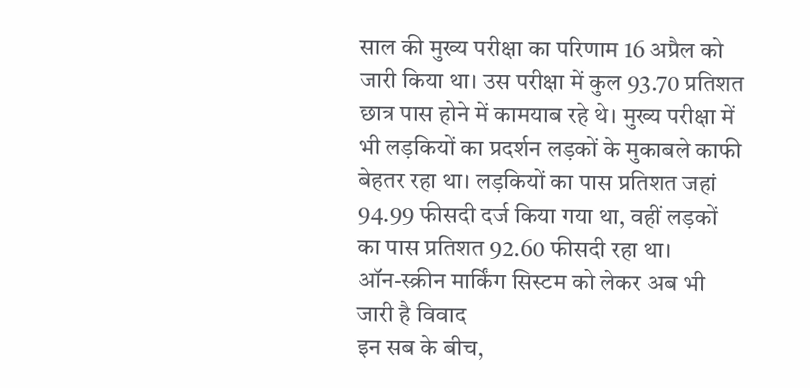साल की मुख्य परीक्षा का परिणाम 16 अप्रैल को जारी किया था। उस परीक्षा में कुल 93.70 प्रतिशत छात्र पास होने में कामयाब रहे थे। मुख्य परीक्षा में भी लड़कियों का प्रदर्शन लड़कों के मुकाबले काफी बेहतर रहा था। लड़कियों का पास प्रतिशत जहां 94.99 फीसदी दर्ज किया गया था, वहीं लड़कों का पास प्रतिशत 92.60 फीसदी रहा था।
ऑन-स्क्रीन मार्किंग सिस्टम को लेकर अब भी जारी है विवाद
इन सब के बीच,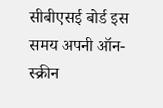सीबीएसई बोर्ड इस समय अपनी ऑन-स्क्रीन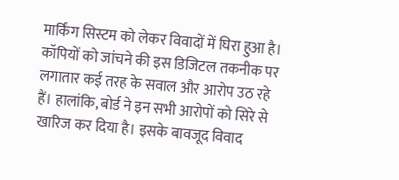मार्किंग सिस्टम को लेकर विवादों में घिरा हुआ है। कॉपियों को जांचने की इस डिजिटल तकनीक पर लगातार कई तरह के सवाल और आरोप उठ रहे हैं। हालांकि, बोर्ड ने इन सभी आरोपों को सिरे से खारिज कर दिया है। इसके बावजूद विवाद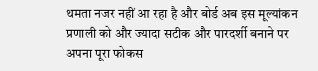थमता नजर नहीं आ रहा है और बोर्ड अब इस मूल्यांकन प्रणाली को और ज्यादा सटीक और पारदर्शी बनाने पर अपना पूरा फोकस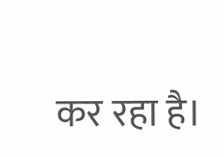कर रहा है।